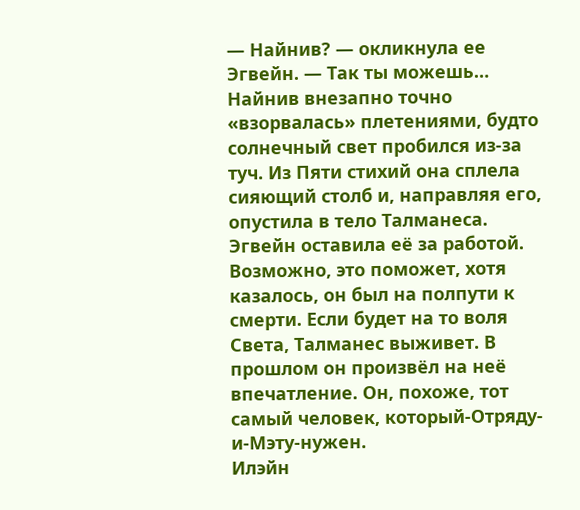— Найнив? — окликнула ее Эгвейн. — Так ты можешь…
Найнив внезапно точно «взорвалась» плетениями, будто солнечный свет пробился из-за туч. Из Пяти стихий она сплела сияющий столб и, направляя его, опустила в тело Талманеса.
Эгвейн оставила её за работой. Возможно, это поможет, хотя казалось, он был на полпути к смерти. Если будет на то воля Света, Талманес выживет. В прошлом он произвёл на неё впечатление. Он, похоже, тот самый человек, который-Отряду-и-Мэту-нужен.
Илэйн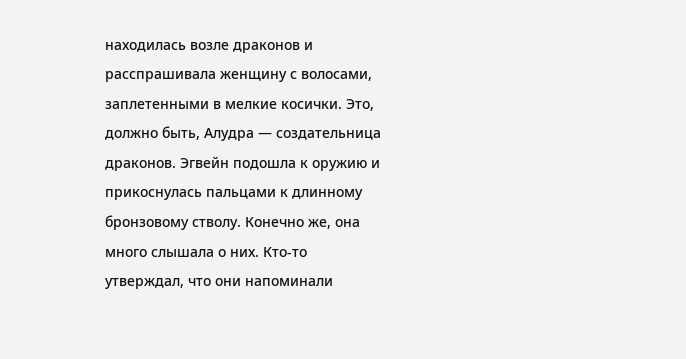находилась возле драконов и расспрашивала женщину с волосами, заплетенными в мелкие косички. Это, должно быть, Алудра — создательница драконов. Эгвейн подошла к оружию и прикоснулась пальцами к длинному бронзовому стволу. Конечно же, она много слышала о них. Кто-то утверждал, что они напоминали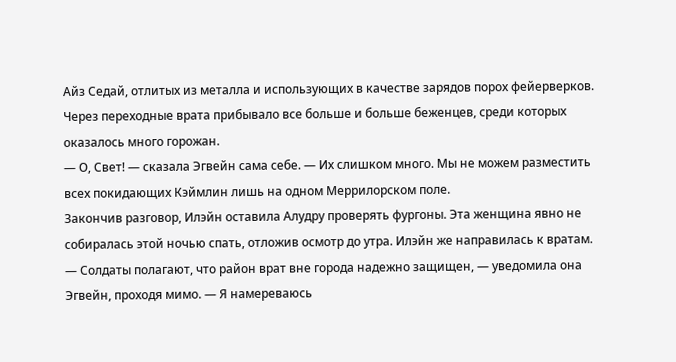Айз Седай, отлитых из металла и использующих в качестве зарядов порох фейерверков.
Через переходные врата прибывало все больше и больше беженцев, среди которых оказалось много горожан.
— О, Свет! — сказала Эгвейн сама себе. — Их слишком много. Мы не можем разместить всех покидающих Кэймлин лишь на одном Меррилорском поле.
Закончив разговор, Илэйн оставила Алудру проверять фургоны. Эта женщина явно не собиралась этой ночью спать, отложив осмотр до утра. Илэйн же направилась к вратам.
— Солдаты полагают, что район врат вне города надежно защищен, — уведомила она Эгвейн, проходя мимо. — Я намереваюсь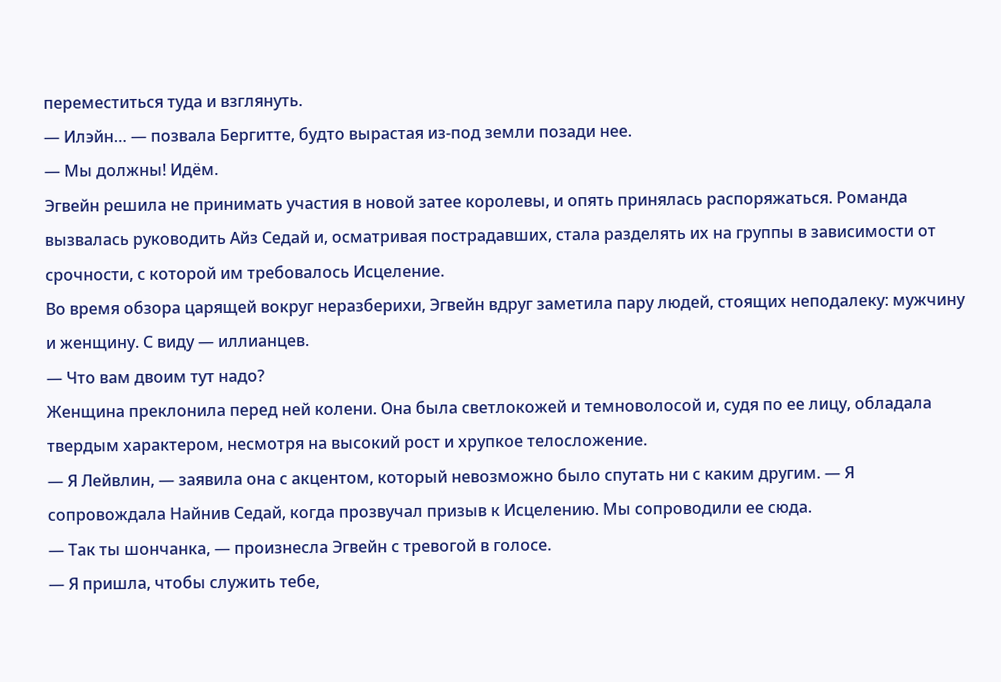переместиться туда и взглянуть.
— Илэйн… — позвала Бергитте, будто вырастая из-под земли позади нее.
— Мы должны! Идём.
Эгвейн решила не принимать участия в новой затее королевы, и опять принялась распоряжаться. Романда вызвалась руководить Айз Седай и, осматривая пострадавших, стала разделять их на группы в зависимости от срочности, с которой им требовалось Исцеление.
Во время обзора царящей вокруг неразберихи, Эгвейн вдруг заметила пару людей, стоящих неподалеку: мужчину и женщину. С виду — иллианцев.
— Что вам двоим тут надо?
Женщина преклонила перед ней колени. Она была светлокожей и темноволосой и, судя по ее лицу, обладала твердым характером, несмотря на высокий рост и хрупкое телосложение.
— Я Лейвлин, — заявила она с акцентом, который невозможно было спутать ни с каким другим. — Я сопровождала Найнив Седай, когда прозвучал призыв к Исцелению. Мы сопроводили ее сюда.
— Так ты шончанка, — произнесла Эгвейн с тревогой в голосе.
— Я пришла, чтобы служить тебе,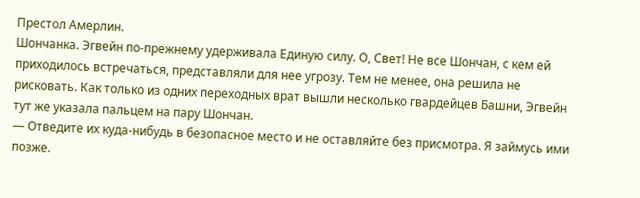Престол Амерлин.
Шончанка. Эгвейн по-прежнему удерживала Единую силу. О, Свет! Не все Шончан, с кем ей приходилось встречаться, представляли для нее угрозу. Тем не менее, она решила не рисковать. Как только из одних переходных врат вышли несколько гвардейцев Башни, Эгвейн тут же указала пальцем на пару Шончан.
— Отведите их куда-нибудь в безопасное место и не оставляйте без присмотра. Я займусь ими позже.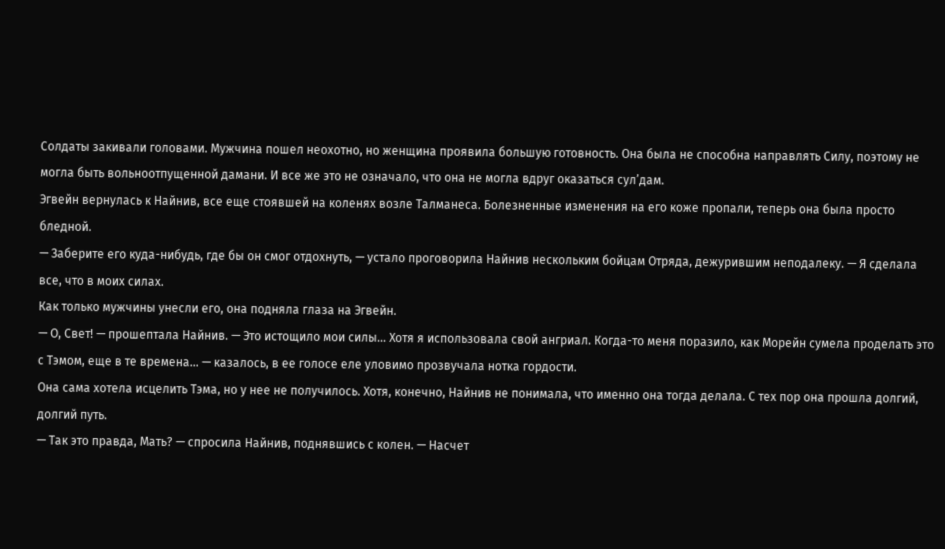Солдаты закивали головами. Мужчина пошел неохотно, но женщина проявила большую готовность. Она была не способна направлять Силу, поэтому не могла быть вольноотпущенной дамани. И все же это не означало, что она не могла вдруг оказаться сул’дам.
Эгвейн вернулась к Найнив, все еще стоявшей на коленях возле Талманеса. Болезненные изменения на его коже пропали, теперь она была просто бледной.
— Заберите его куда-нибудь, где бы он смог отдохнуть, — устало проговорила Найнив нескольким бойцам Отряда, дежурившим неподалеку. — Я сделала все, что в моих силах.
Как только мужчины унесли его, она подняла глаза на Эгвейн.
— О, Свет! — прошептала Найнив. — Это истощило мои силы… Хотя я использовала свой ангриал. Когда-то меня поразило, как Морейн сумела проделать это с Тэмом, еще в те времена… — казалось, в ее голосе еле уловимо прозвучала нотка гордости.
Она сама хотела исцелить Тэма, но у нее не получилось. Хотя, конечно, Найнив не понимала, что именно она тогда делала. С тех пор она прошла долгий, долгий путь.
— Так это правда, Мать? — спросила Найнив, поднявшись с колен. — Насчет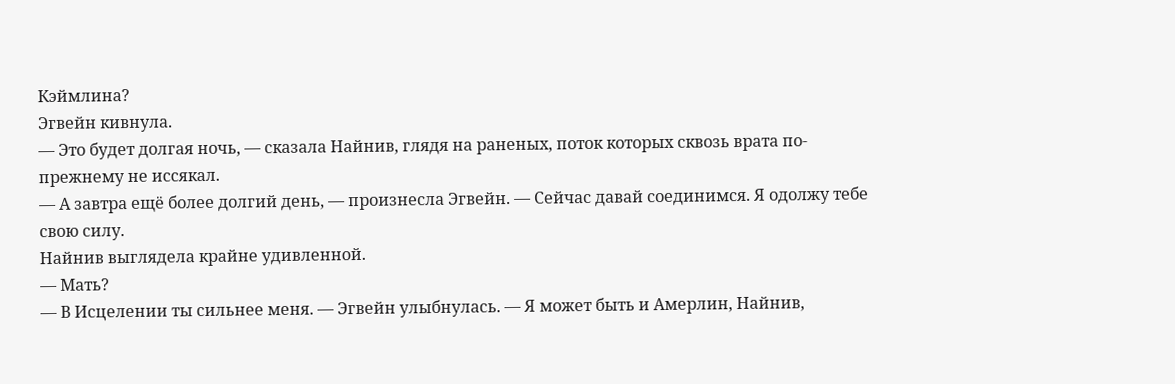Кэймлина?
Эгвейн кивнула.
— Это будет долгая ночь, — сказала Найнив, глядя на раненых, поток которых сквозь врата по-прежнему не иссякал.
— А завтра ещё более долгий день, — произнесла Эгвейн. — Сейчас давай соединимся. Я одолжу тебе свою силу.
Найнив выглядела крайне удивленной.
— Мать?
— В Исцелении ты сильнее меня. — Эгвейн улыбнулась. — Я может быть и Амерлин, Найнив,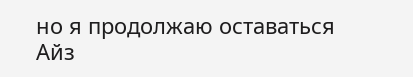но я продолжаю оставаться Айз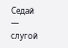Седай — слугой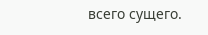всего сущего.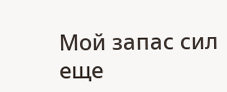Мой запас сил еще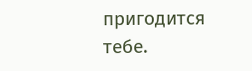пригодится тебе.